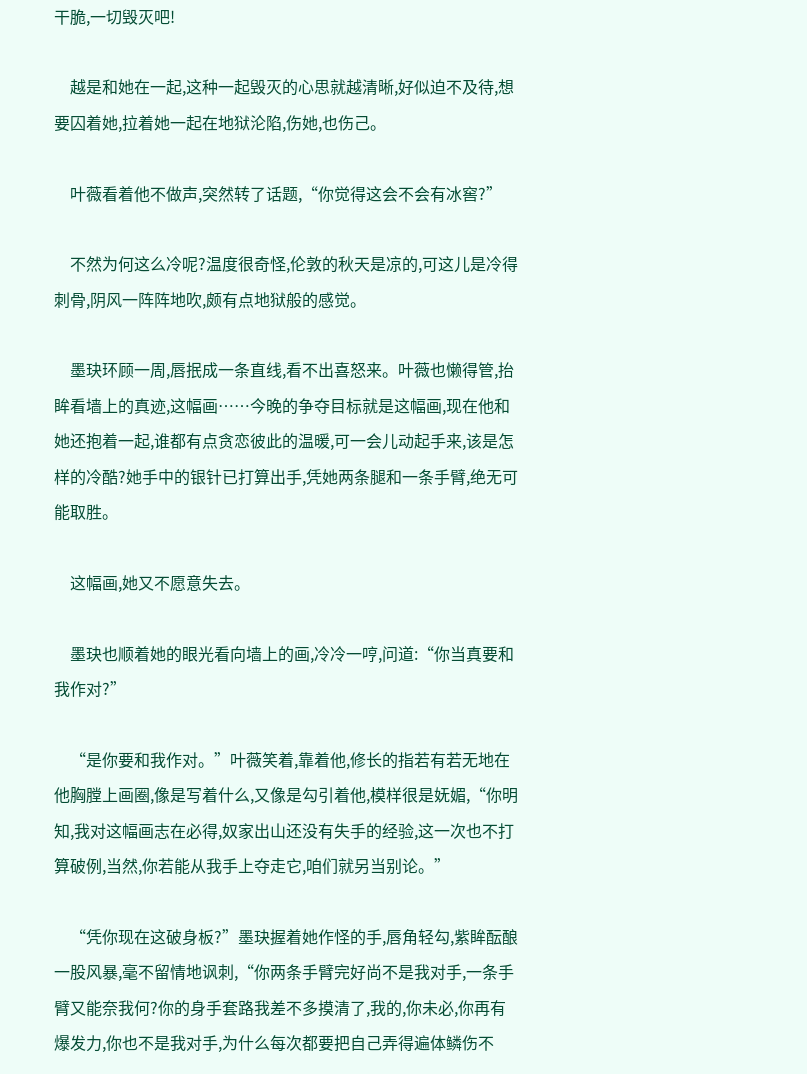干脆,一切毁灭吧!

    越是和她在一起,这种一起毁灭的心思就越清晰,好似迫不及待,想要囚着她,拉着她一起在地狱沦陷,伤她,也伤己。

    叶薇看着他不做声,突然转了话题,“你觉得这会不会有冰窖?”

    不然为何这么冷呢?温度很奇怪,伦敦的秋天是凉的,可这儿是冷得刺骨,阴风一阵阵地吹,颇有点地狱般的感觉。

    墨玦环顾一周,唇抿成一条直线,看不出喜怒来。叶薇也懒得管,抬眸看墙上的真迹,这幅画……今晚的争夺目标就是这幅画,现在他和她还抱着一起,谁都有点贪恋彼此的温暖,可一会儿动起手来,该是怎样的冷酷?她手中的银针已打算出手,凭她两条腿和一条手臂,绝无可能取胜。

    这幅画,她又不愿意失去。

    墨玦也顺着她的眼光看向墙上的画,冷冷一哼,问道:“你当真要和我作对?”

    “是你要和我作对。”叶薇笑着,靠着他,修长的指若有若无地在他胸膛上画圈,像是写着什么,又像是勾引着他,模样很是妩媚,“你明知,我对这幅画志在必得,奴家出山还没有失手的经验,这一次也不打算破例,当然,你若能从我手上夺走它,咱们就另当别论。”

    “凭你现在这破身板?”墨玦握着她作怪的手,唇角轻勾,紫眸酝酿一股风暴,毫不留情地讽刺,“你两条手臂完好尚不是我对手,一条手臂又能奈我何?你的身手套路我差不多摸清了,我的,你未必,你再有爆发力,你也不是我对手,为什么每次都要把自己弄得遍体鳞伤不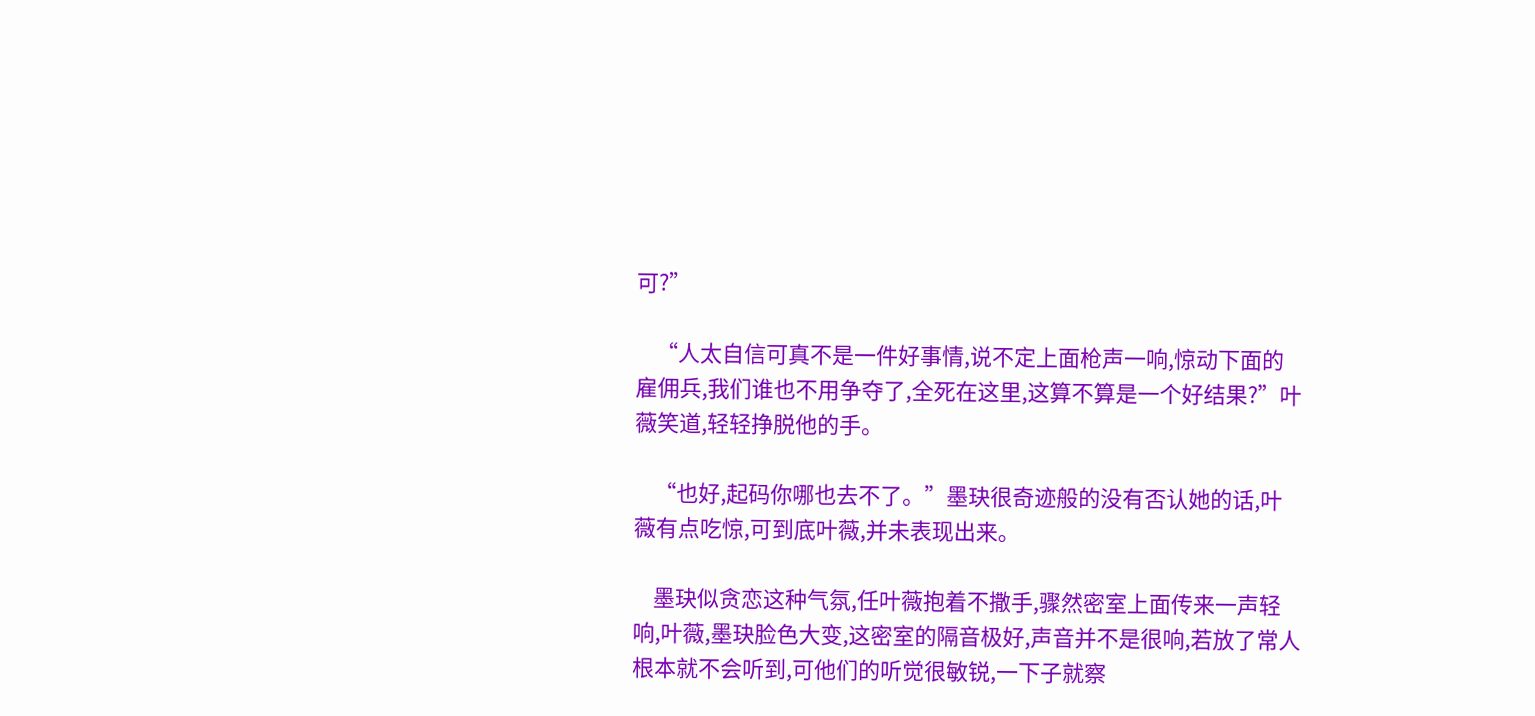可?”

    “人太自信可真不是一件好事情,说不定上面枪声一响,惊动下面的雇佣兵,我们谁也不用争夺了,全死在这里,这算不算是一个好结果?”叶薇笑道,轻轻挣脱他的手。

    “也好,起码你哪也去不了。”墨玦很奇迹般的没有否认她的话,叶薇有点吃惊,可到底叶薇,并未表现出来。

    墨玦似贪恋这种气氛,任叶薇抱着不撒手,骤然密室上面传来一声轻响,叶薇,墨玦脸色大变,这密室的隔音极好,声音并不是很响,若放了常人根本就不会听到,可他们的听觉很敏锐,一下子就察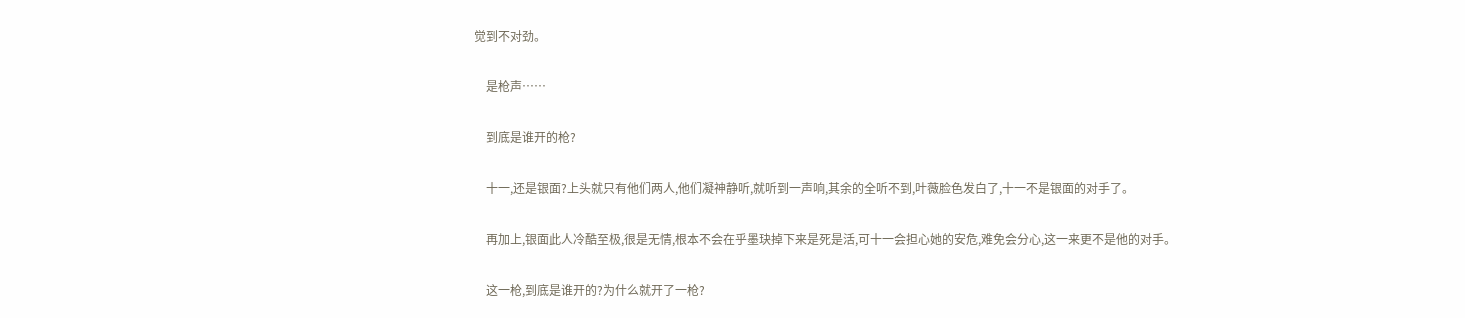觉到不对劲。

    是枪声……

    到底是谁开的枪?

    十一,还是银面?上头就只有他们两人,他们凝神静听,就听到一声响,其余的全听不到,叶薇脸色发白了,十一不是银面的对手了。

    再加上,银面此人冷酷至极,很是无情,根本不会在乎墨玦掉下来是死是活,可十一会担心她的安危,难免会分心,这一来更不是他的对手。

    这一枪,到底是谁开的?为什么就开了一枪?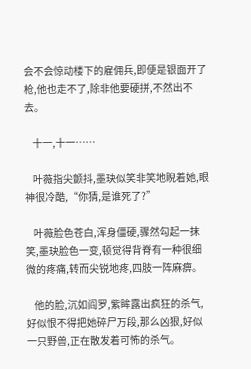会不会惊动楼下的雇佣兵,即便是银面开了枪,他也走不了,除非他要硬拼,不然出不去。

    十一,十一……

    叶薇指尖颤抖,墨玦似笑非笑地睨着她,眼神很冷酷,“你猜,是谁死了?”

    叶薇脸色苍白,浑身僵硬,骤然勾起一抹笑,墨玦脸色一变,顿觉得背脊有一种很细微的疼痛,转而尖锐地疼,四肢一阵麻痹。

    他的脸,沉如阎罗,紫眸露出疯狂的杀气,好似恨不得把她碎尸万段,那么凶狠,好似一只野兽,正在散发着可怖的杀气。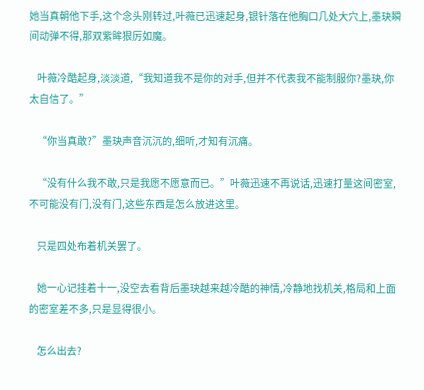她当真朝他下手,这个念头刚转过,叶薇已迅速起身,银针落在他胸口几处大穴上,墨玦瞬间动弹不得,那双紫眸狠厉如魔。

    叶薇冷酷起身,淡淡道,“我知道我不是你的对手,但并不代表我不能制服你?墨玦,你太自信了。”

    “你当真敢?”墨玦声音沉沉的,细听,才知有沉痛。

    “没有什么我不敢,只是我愿不愿意而已。”叶薇迅速不再说话,迅速打量这间密室,不可能没有门,没有门,这些东西是怎么放进这里。

    只是四处布着机关罢了。

    她一心记挂着十一,没空去看背后墨玦越来越冷酷的神情,冷静地找机关,格局和上面的密室差不多,只是显得很小。

    怎么出去?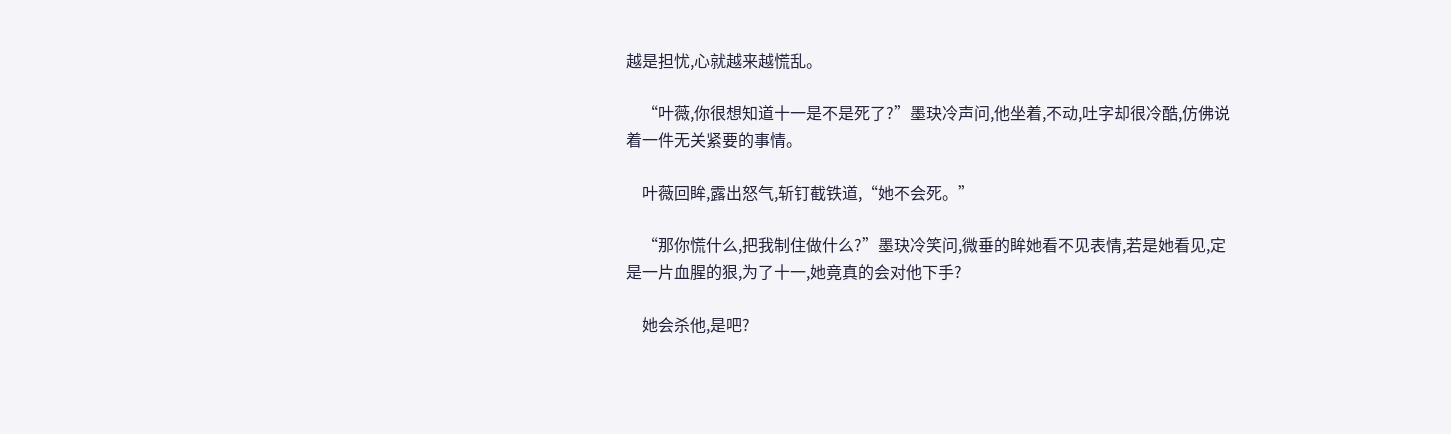越是担忧,心就越来越慌乱。

    “叶薇,你很想知道十一是不是死了?”墨玦冷声问,他坐着,不动,吐字却很冷酷,仿佛说着一件无关紧要的事情。

    叶薇回眸,露出怒气,斩钉截铁道,“她不会死。”

    “那你慌什么,把我制住做什么?”墨玦冷笑问,微垂的眸她看不见表情,若是她看见,定是一片血腥的狠,为了十一,她竟真的会对他下手?

    她会杀他,是吧?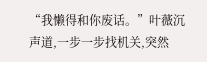“我懒得和你废话。”叶薇沉声道,一步一步找机关,突然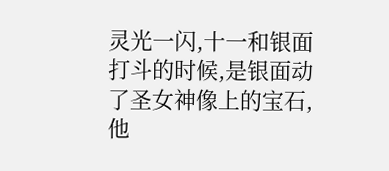灵光一闪,十一和银面打斗的时候,是银面动了圣女神像上的宝石,他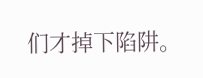们才掉下陷阱。